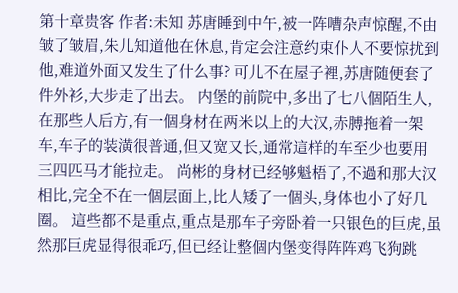第十章贵客 作者:未知 苏唐睡到中午,被一阵嘈杂声惊醒,不由皱了皱眉,朱儿知道他在休息,肯定会注意约束仆人不要惊扰到他,难道外面又发生了什么事? 可儿不在屋子裡,苏唐随便套了件外衫,大步走了出去。 内堡的前院中,多出了七八個陌生人,在那些人后方,有一個身材在两米以上的大汉,赤膊拖着一架车,车子的装潢很普通,但又宽又长,通常這样的车至少也要用三四匹马才能拉走。 尚彬的身材已经够魁梧了,不過和那大汉相比,完全不在一個层面上,比人矮了一個头,身体也小了好几圈。 這些都不是重点,重点是那车子旁卧着一只银色的巨虎,虽然那巨虎显得很乖巧,但已经让整個内堡变得阵阵鸡飞狗跳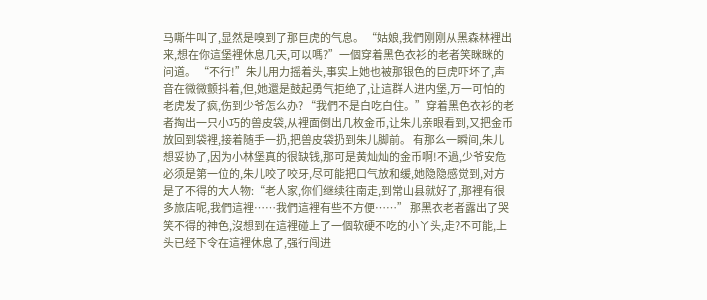马嘶牛叫了,显然是嗅到了那巨虎的气息。 “姑娘,我們刚刚从黑森林裡出来,想在你這堡裡休息几天,可以嗎?”一個穿着黑色衣衫的老者笑眯眯的问道。 “不行!”朱儿用力摇着头,事实上她也被那银色的巨虎吓坏了,声音在微微颤抖着,但,她還是鼓起勇气拒绝了,让這群人进内堡,万一可怕的老虎发了疯,伤到少爷怎么办? “我們不是白吃白住。”穿着黑色衣衫的老者掏出一只小巧的兽皮袋,从裡面倒出几枚金币,让朱儿亲眼看到,又把金币放回到袋裡,接着随手一扔,把兽皮袋扔到朱儿脚前。 有那么一瞬间,朱儿想妥协了,因为小林堡真的很缺钱,那可是黄灿灿的金币啊!不過,少爷安危必须是第一位的,朱儿咬了咬牙,尽可能把口气放和缓,她隐隐感觉到,对方是了不得的大人物:“老人家,你们继续往南走,到常山县就好了,那裡有很多旅店呢,我們這裡……我們這裡有些不方便……” 那黑衣老者露出了哭笑不得的神色,沒想到在這裡碰上了一個软硬不吃的小丫头,走?不可能,上头已经下令在這裡休息了,强行闯进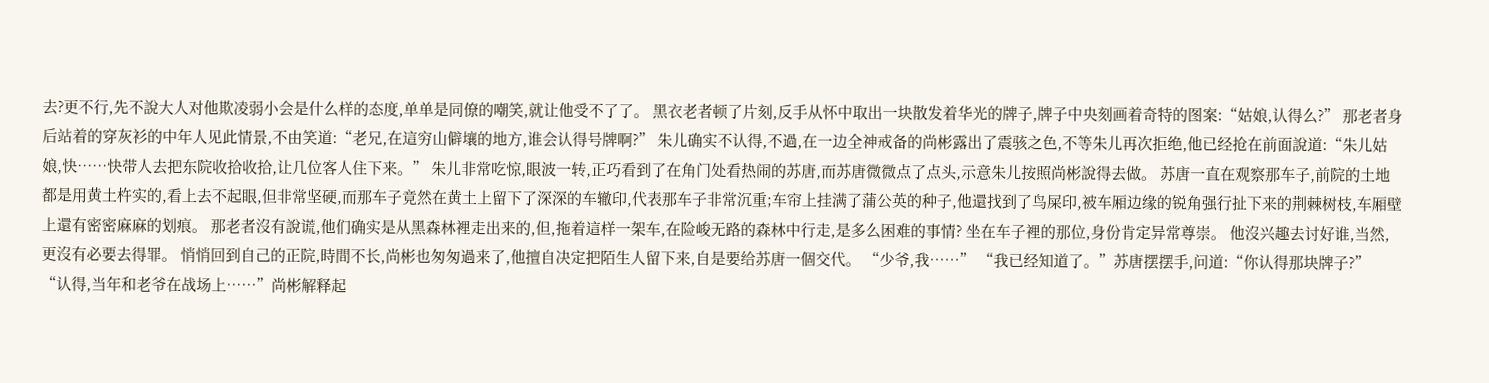去?更不行,先不說大人对他欺凌弱小会是什么样的态度,单单是同僚的嘲笑,就让他受不了了。 黑衣老者顿了片刻,反手从怀中取出一块散发着华光的牌子,牌子中央刻画着奇特的图案:“姑娘,认得么?” 那老者身后站着的穿灰衫的中年人见此情景,不由笑道:“老兄,在這穷山僻壤的地方,谁会认得号牌啊?” 朱儿确实不认得,不過,在一边全神戒备的尚彬露出了震骇之色,不等朱儿再次拒绝,他已经抢在前面說道:“朱儿姑娘,快……快带人去把东院收拾收拾,让几位客人住下来。” 朱儿非常吃惊,眼波一转,正巧看到了在角门处看热闹的苏唐,而苏唐微微点了点头,示意朱儿按照尚彬說得去做。 苏唐一直在观察那车子,前院的土地都是用黄土杵实的,看上去不起眼,但非常坚硬,而那车子竟然在黄土上留下了深深的车辙印,代表那车子非常沉重;车帘上挂满了蒲公英的种子,他還找到了鸟屎印,被车厢边缘的锐角强行扯下来的荆棘树枝,车厢壁上還有密密麻麻的划痕。 那老者沒有說谎,他们确实是从黑森林裡走出来的,但,拖着這样一架车,在险峻无路的森林中行走,是多么困难的事情? 坐在车子裡的那位,身份肯定异常尊崇。 他沒兴趣去讨好谁,当然,更沒有必要去得罪。 悄悄回到自己的正院,時間不长,尚彬也匆匆過来了,他擅自决定把陌生人留下来,自是要给苏唐一個交代。 “少爷,我……” “我已经知道了。”苏唐摆摆手,问道:“你认得那块牌子?” “认得,当年和老爷在战场上……”尚彬解释起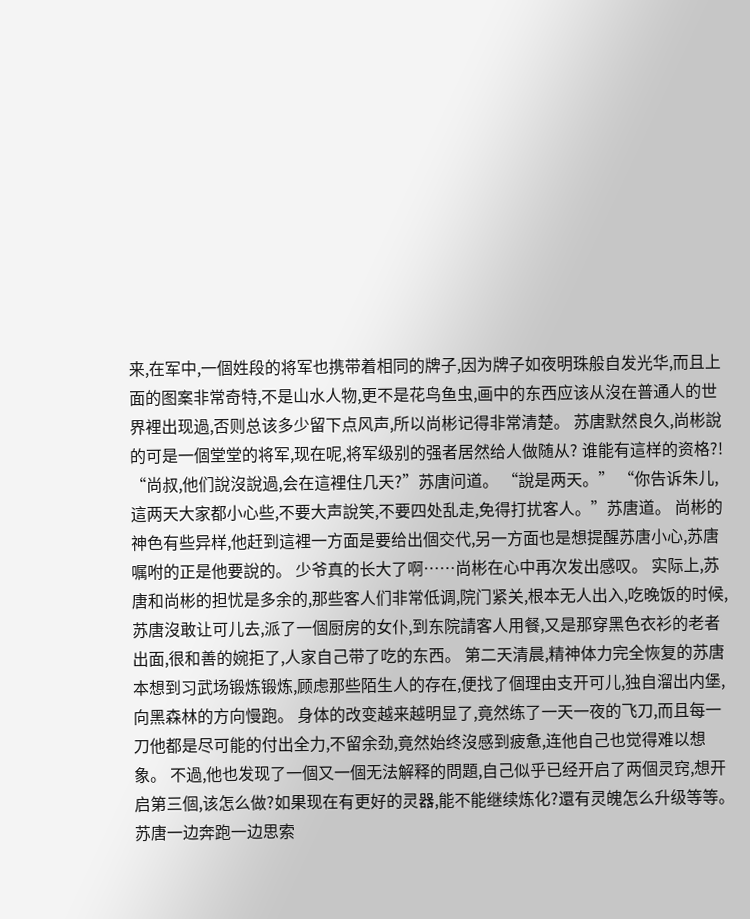来,在军中,一個姓段的将军也携带着相同的牌子,因为牌子如夜明珠般自发光华,而且上面的图案非常奇特,不是山水人物,更不是花鸟鱼虫,画中的东西应该从沒在普通人的世界裡出现過,否则总该多少留下点风声,所以尚彬记得非常清楚。 苏唐默然良久,尚彬說的可是一個堂堂的将军,现在呢,将军级别的强者居然给人做随从? 谁能有這样的资格?! “尚叔,他们說沒說過,会在這裡住几天?”苏唐问道。 “說是两天。” “你告诉朱儿,這两天大家都小心些,不要大声說笑,不要四处乱走,免得打扰客人。”苏唐道。 尚彬的神色有些异样,他赶到這裡一方面是要给出個交代,另一方面也是想提醒苏唐小心,苏唐嘱咐的正是他要說的。 少爷真的长大了啊……尚彬在心中再次发出感叹。 实际上,苏唐和尚彬的担忧是多余的,那些客人们非常低调,院门紧关,根本无人出入,吃晚饭的时候,苏唐沒敢让可儿去,派了一個厨房的女仆,到东院請客人用餐,又是那穿黑色衣衫的老者出面,很和善的婉拒了,人家自己带了吃的东西。 第二天清晨,精神体力完全恢复的苏唐本想到习武场锻炼锻炼,顾虑那些陌生人的存在,便找了個理由支开可儿,独自溜出内堡,向黑森林的方向慢跑。 身体的改变越来越明显了,竟然练了一天一夜的飞刀,而且每一刀他都是尽可能的付出全力,不留余劲,竟然始终沒感到疲惫,连他自己也觉得难以想象。 不過,他也发现了一個又一個无法解释的問題,自己似乎已经开启了两個灵窍,想开启第三個,该怎么做?如果现在有更好的灵器,能不能继续炼化?還有灵魄怎么升级等等。 苏唐一边奔跑一边思索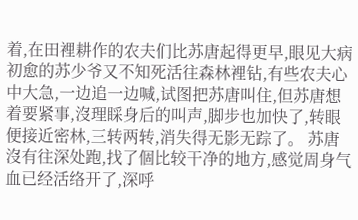着,在田裡耕作的农夫们比苏唐起得更早,眼见大病初愈的苏少爷又不知死活往森林裡钻,有些农夫心中大急,一边追一边喊,试图把苏唐叫住,但苏唐想着要紧事,沒理睬身后的叫声,脚步也加快了,转眼便接近密林,三转两转,消失得无影无踪了。 苏唐沒有往深处跑,找了個比较干净的地方,感觉周身气血已经活络开了,深呼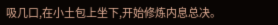吸几口,在小土包上坐下,开始修炼内息总决。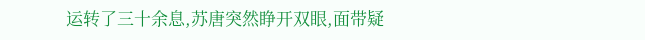运转了三十余息,苏唐突然睁开双眼,面带疑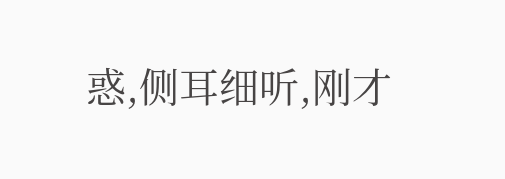惑,侧耳细听,刚才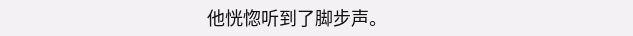他恍惚听到了脚步声。